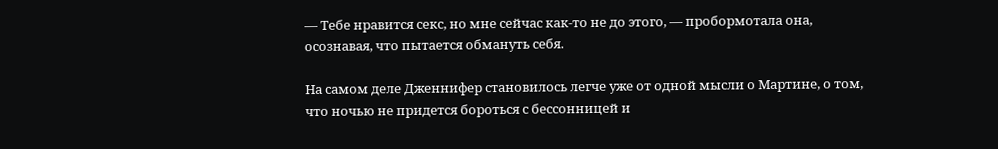— Тебе нравится секс, но мне сейчас как-то не до этого, — пробормотала она, осознавая, что пытается обмануть себя.

На самом деле Дженнифер становилось легче уже от одной мысли о Мартине, о том, что ночью не придется бороться с бессонницей и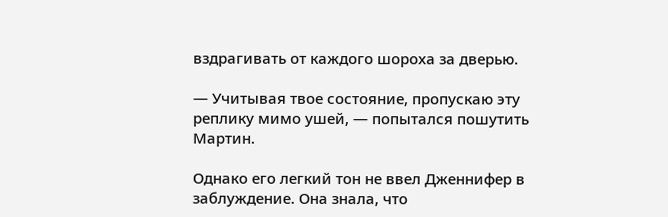вздрагивать от каждого шороха за дверью.

— Учитывая твое состояние, пропускаю эту реплику мимо ушей, — попытался пошутить Мартин.

Однако его легкий тон не ввел Дженнифер в заблуждение. Она знала, что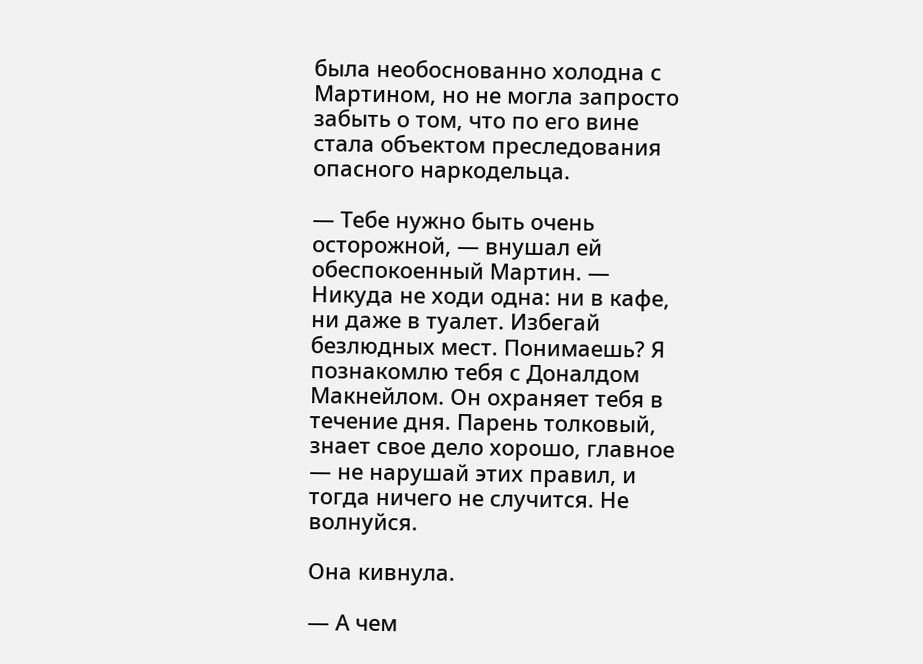была необоснованно холодна с Мартином, но не могла запросто забыть о том, что по его вине стала объектом преследования опасного наркодельца.

— Тебе нужно быть очень осторожной, — внушал ей обеспокоенный Мартин. — Никуда не ходи одна: ни в кафе, ни даже в туалет. Избегай безлюдных мест. Понимаешь? Я познакомлю тебя с Доналдом Макнейлом. Он охраняет тебя в течение дня. Парень толковый, знает свое дело хорошо, главное — не нарушай этих правил, и тогда ничего не случится. Не волнуйся.

Она кивнула.

— А чем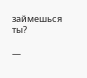займешься ты?

—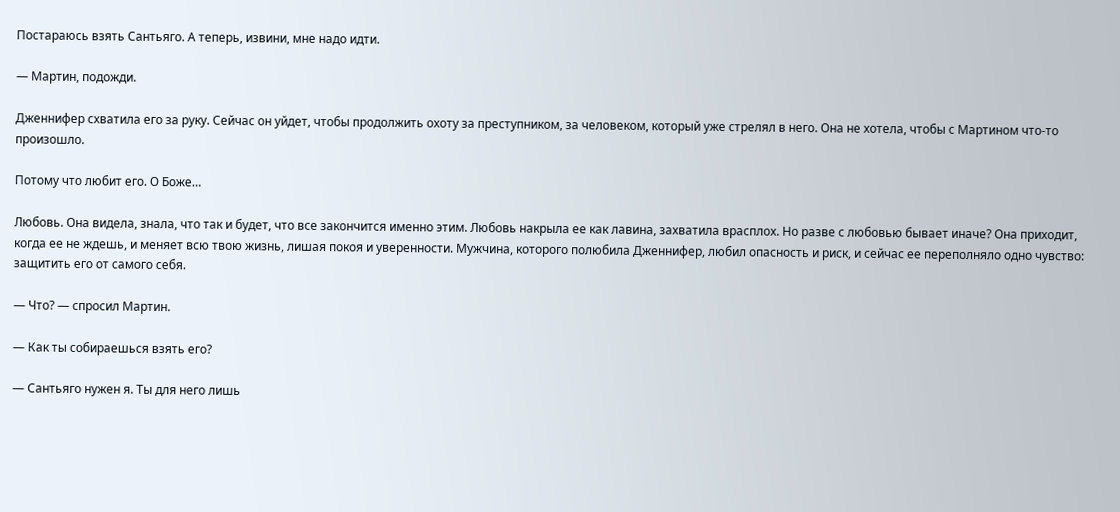Постараюсь взять Сантьяго. А теперь, извини, мне надо идти.

— Мартин, подожди.

Дженнифер схватила его за руку. Сейчас он уйдет, чтобы продолжить охоту за преступником, за человеком, который уже стрелял в него. Она не хотела, чтобы с Мартином что-то произошло.

Потому что любит его. О Боже…

Любовь. Она видела, знала, что так и будет, что все закончится именно этим. Любовь накрыла ее как лавина, захватила врасплох. Но разве с любовью бывает иначе? Она приходит, когда ее не ждешь, и меняет всю твою жизнь, лишая покоя и уверенности. Мужчина, которого полюбила Дженнифер, любил опасность и риск, и сейчас ее переполняло одно чувство: защитить его от самого себя.

— Что? — спросил Мартин.

— Как ты собираешься взять его?

— Сантьяго нужен я. Ты для него лишь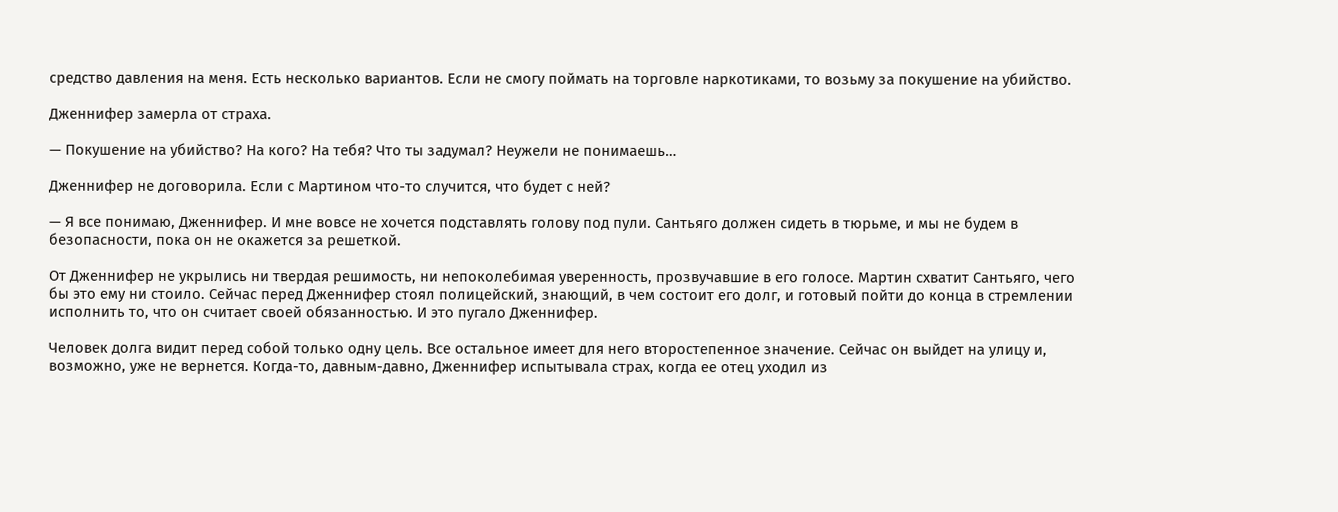средство давления на меня. Есть несколько вариантов. Если не смогу поймать на торговле наркотиками, то возьму за покушение на убийство.

Дженнифер замерла от страха.

— Покушение на убийство? На кого? На тебя? Что ты задумал? Неужели не понимаешь…

Дженнифер не договорила. Если с Мартином что-то случится, что будет с ней?

— Я все понимаю, Дженнифер. И мне вовсе не хочется подставлять голову под пули. Сантьяго должен сидеть в тюрьме, и мы не будем в безопасности, пока он не окажется за решеткой.

От Дженнифер не укрылись ни твердая решимость, ни непоколебимая уверенность, прозвучавшие в его голосе. Мартин схватит Сантьяго, чего бы это ему ни стоило. Сейчас перед Дженнифер стоял полицейский, знающий, в чем состоит его долг, и готовый пойти до конца в стремлении исполнить то, что он считает своей обязанностью. И это пугало Дженнифер.

Человек долга видит перед собой только одну цель. Все остальное имеет для него второстепенное значение. Сейчас он выйдет на улицу и, возможно, уже не вернется. Когда-то, давным-давно, Дженнифер испытывала страх, когда ее отец уходил из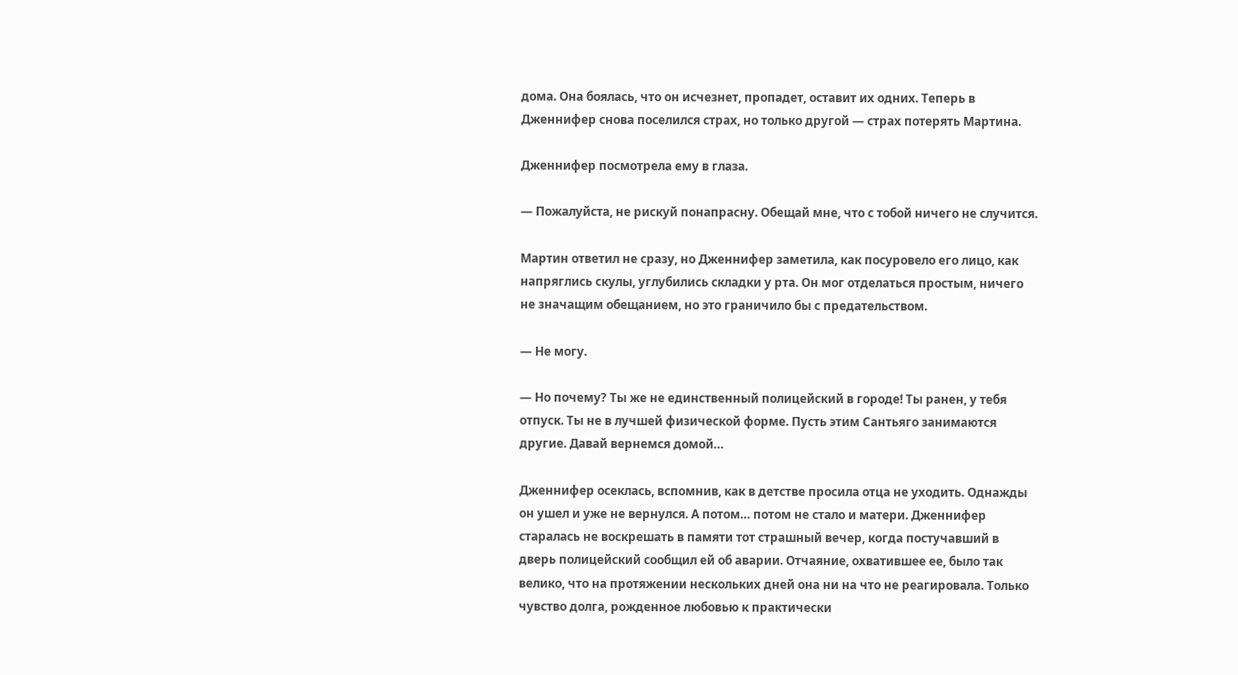дома. Она боялась, что он исчезнет, пропадет, оставит их одних. Теперь в Дженнифер снова поселился страх, но только другой — страх потерять Мартина.

Дженнифер посмотрела ему в глаза.

— Пожалуйста, не рискуй понапрасну. Обещай мне, что с тобой ничего не случится.

Мартин ответил не сразу, но Дженнифер заметила, как посуровело его лицо, как напряглись скулы, углубились складки у рта. Он мог отделаться простым, ничего не значащим обещанием, но это граничило бы с предательством.

— Не могу.

— Но почему? Ты же не единственный полицейский в городе! Ты ранен, у тебя отпуск. Ты не в лучшей физической форме. Пусть этим Сантьяго занимаются другие. Давай вернемся домой…

Дженнифер осеклась, вспомнив, как в детстве просила отца не уходить. Однажды он ушел и уже не вернулся. А потом… потом не стало и матери. Дженнифер старалась не воскрешать в памяти тот страшный вечер, когда постучавший в дверь полицейский сообщил ей об аварии. Отчаяние, охватившее ее, было так велико, что на протяжении нескольких дней она ни на что не реагировала. Только чувство долга, рожденное любовью к практически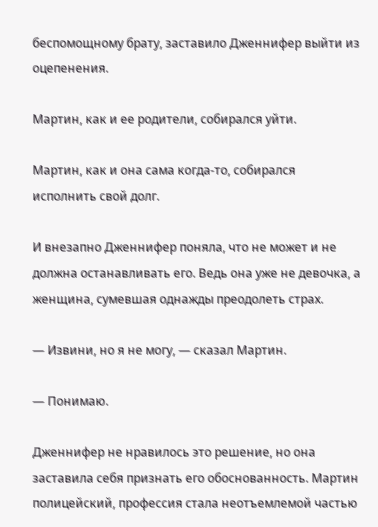беспомощному брату, заставило Дженнифер выйти из оцепенения.

Мартин, как и ее родители, собирался уйти.

Мартин, как и она сама когда-то, собирался исполнить свой долг.

И внезапно Дженнифер поняла, что не может и не должна останавливать его. Ведь она уже не девочка, а женщина, сумевшая однажды преодолеть страх.

— Извини, но я не могу, — сказал Мартин.

— Понимаю.

Дженнифер не нравилось это решение, но она заставила себя признать его обоснованность. Мартин полицейский, профессия стала неотъемлемой частью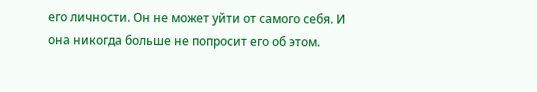его личности. Он не может уйти от самого себя. И она никогда больше не попросит его об этом.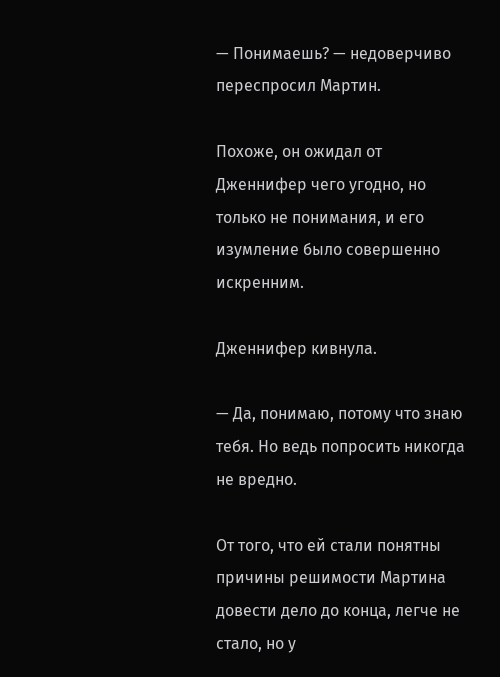— Понимаешь? — недоверчиво переспросил Мартин.

Похоже, он ожидал от Дженнифер чего угодно, но только не понимания, и его изумление было совершенно искренним.

Дженнифер кивнула.

— Да, понимаю, потому что знаю тебя. Но ведь попросить никогда не вредно.

От того, что ей стали понятны причины решимости Мартина довести дело до конца, легче не стало, но у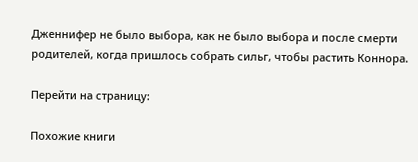Дженнифер не было выбора, как не было выбора и после смерти родителей, когда пришлось собрать сильг, чтобы растить Коннора.

Перейти на страницу:

Похожие книги